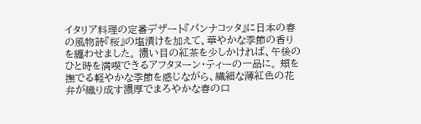イタリア料理の定番デザート『パンナコッタ』に日本の春の風物詩『桜』の塩漬けを加えて、華やかな季節の香りを纏わせました。 濃い目の紅茶を少しかければ、午後のひと時を満喫できるアフタヌーン・ティーの一品に。 頬を撫でる軽やかな季節を感じながら、繊細な薄紅色の花弁が織り成す濃厚でまろやかな春の口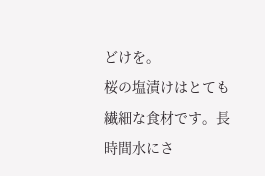どけを。
桜の塩漬けはとても繊細な食材です。長時間水にさ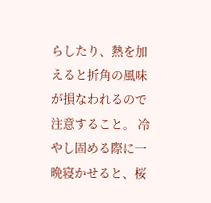らしたり、熱を加えると折角の風味が損なわれるので注意すること。 冷やし固める際に一晩寝かせると、桜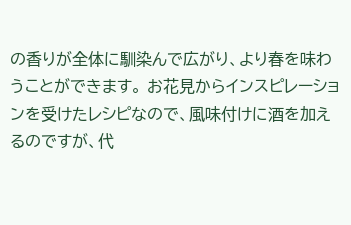の香りが全体に馴染んで広がり、より春を味わうことができます。 お花見からインスピレーションを受けたレシピなので、風味付けに酒を加えるのですが、代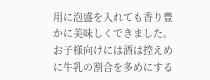用に泡盛を入れても香り豊かに美味しくできました。お子様向けには酒は控えめに牛乳の割合を多めにする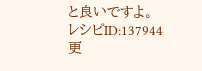と良いですよ。
レシピID:137944
更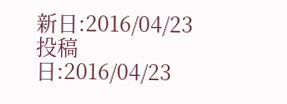新日:2016/04/23
投稿日:2016/04/23